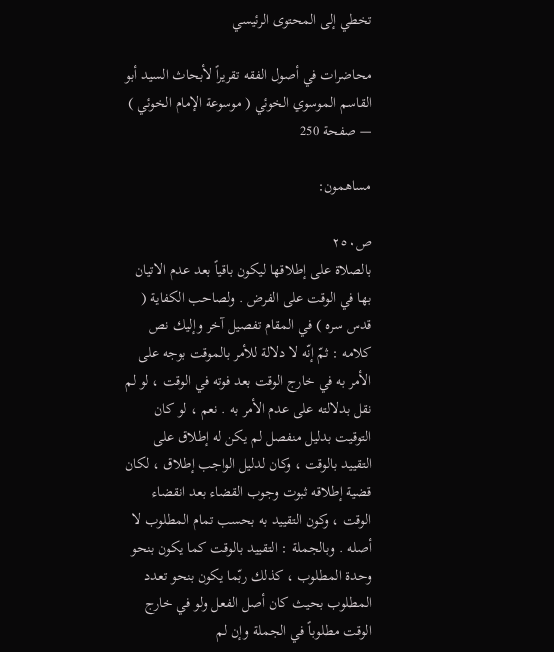تخطي إلى المحتوى الرئيسي

محاضرات في أصول الفقه تقريراً لأبحاث السيد أبو القاسم الموسوي الخوئي ( موسوعة الإمام الخوئي ) — صفحة 250

مساهمون:

ص٢٥٠
بالصلاة على إطلاقها ليكون باقياً بعد عدم الاتيان بها في الوقت على الفرض . ولصاحب الكفاية ( قدس سره ) في المقام تفصيل آخر وإليك نص كلامه : ثمّ إنّه لا دلالة للأمر بالموقت بوجه على الأمر به في خارج الوقت بعد فوته في الوقت ، لو لم نقل بدلالته على عدم الأمر به . نعم ، لو كان التوقيت بدليل منفصل لم يكن له إطلاق على التقييد بالوقت ، وكان لدليل الواجب إطلاق ، لكان قضية إطلاقه ثبوت وجوب القضاء بعد انقضاء الوقت ، وكون التقييد به بحسب تمام المطلوب لا أصله . وبالجملة : التقييد بالوقت كما يكون بنحو وحدة المطلوب ، كذلك ربّما يكون بنحو تعدد المطلوب بحيث كان أصل الفعل ولو في خارج الوقت مطلوباً في الجملة وإن لم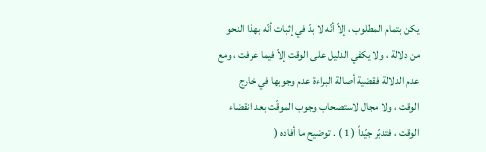يكن بتمام المطلوب ، إلاّ أنّه لا بدّ في إثبات أنّه بهذا النحو من دلالة ، ولا يكفي الدليل على الوقت إلاّ فيما عرفت ، ومع عدم الدلالة فقضية أصالة البراءة عدم وجوبها في خارج الوقت ، ولا مجال لاستصحاب وجوب الموقّت بعد انقضاء الوقت ، فتدبّر جيّداً ( 1 ) . توضيح ما أفاده (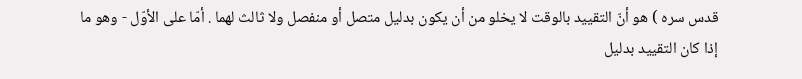قدس سره ) هو أنّ التقييد بالوقت لا يخلو من أن يكون بدليل متصل أو منفصل ولا ثالث لهما . أمّا على الأوّل - وهو ما إذا كان التقييد بدليل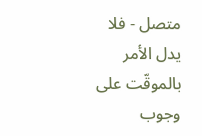متصل - فلا يدل الأمر بالموقّت على وجوب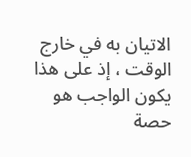الاتيان به في خارج الوقت ، إذ على هذا يكون الواجب هو حصة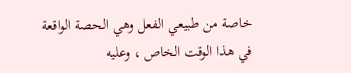خاصة من طبيعي الفعل وهي الحصة الواقعة في هذا الوقت الخاص ، وعليه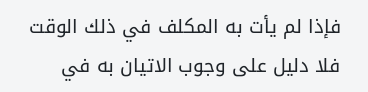فإذا لم يأت به المكلف في ذلك الوقت فلا دليل على وجوب الاتيان به في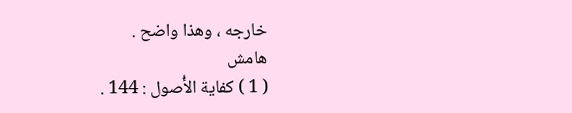خارجه ، وهذا واضح .
هامش
( 1 ) كفاية الأُصول : 144 .